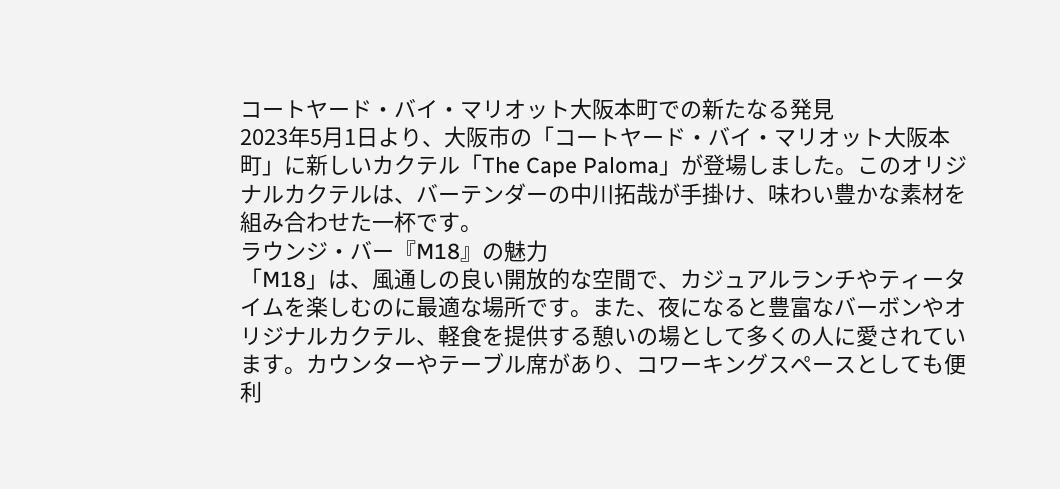コートヤード・バイ・マリオット大阪本町での新たなる発見
2023年5月1日より、大阪市の「コートヤード・バイ・マリオット大阪本町」に新しいカクテル「The Cape Paloma」が登場しました。このオリジナルカクテルは、バーテンダーの中川拓哉が手掛け、味わい豊かな素材を組み合わせた一杯です。
ラウンジ・バー『M18』の魅力
「M18」は、風通しの良い開放的な空間で、カジュアルランチやティータイムを楽しむのに最適な場所です。また、夜になると豊富なバーボンやオリジナルカクテル、軽食を提供する憩いの場として多くの人に愛されています。カウンターやテーブル席があり、コワーキングスペースとしても便利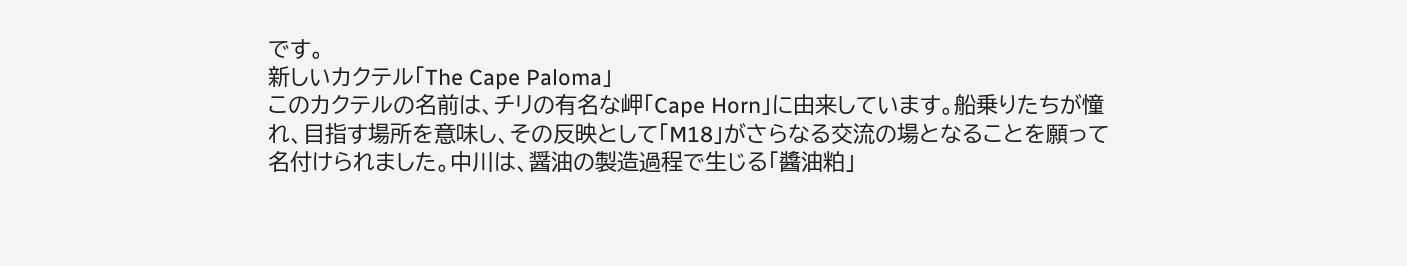です。
新しいカクテル「The Cape Paloma」
このカクテルの名前は、チリの有名な岬「Cape Horn」に由来しています。船乗りたちが憧れ、目指す場所を意味し、その反映として「M18」がさらなる交流の場となることを願って名付けられました。中川は、醤油の製造過程で生じる「醬油粕」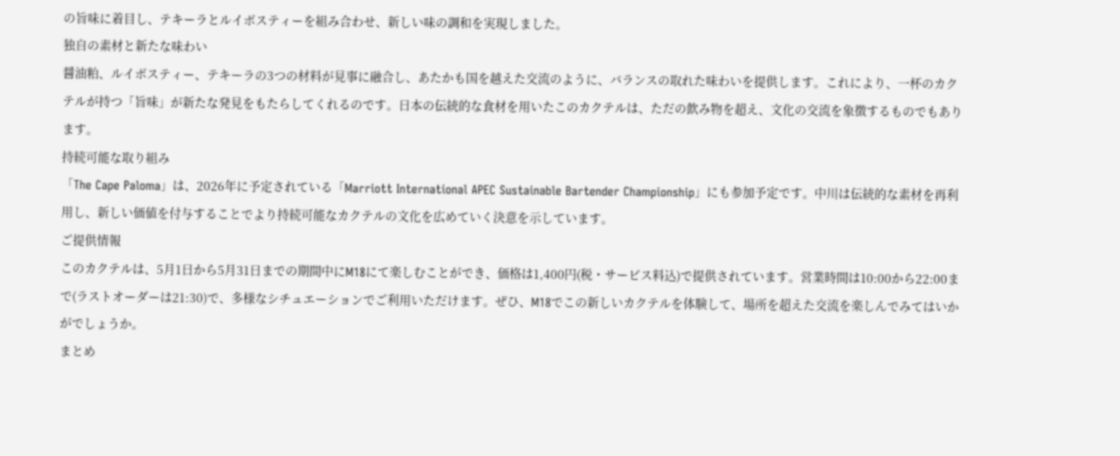の旨味に着目し、テキーラとルイボスティーを組み合わせ、新しい味の調和を実現しました。
独自の素材と新たな味わい
醤油粕、ルイボスティー、テキーラの3つの材料が見事に融合し、あたかも国を越えた交流のように、バランスの取れた味わいを提供します。これにより、一杯のカクテルが持つ「旨味」が新たな発見をもたらしてくれるのです。日本の伝統的な食材を用いたこのカクテルは、ただの飲み物を超え、文化の交流を象徴するものでもあります。
持続可能な取り組み
「The Cape Paloma」は、2026年に予定されている「Marriott International APEC Sustainable Bartender Championship」にも参加予定です。中川は伝統的な素材を再利用し、新しい価値を付与することでより持続可能なカクテルの文化を広めていく決意を示しています。
ご提供情報
このカクテルは、5月1日から5月31日までの期間中にM18にて楽しむことができ、価格は1,400円(税・サービス料込)で提供されています。営業時間は10:00から22:00まで(ラストオーダーは21:30)で、多様なシチュエーションでご利用いただけます。ぜひ、M18でこの新しいカクテルを体験して、場所を超えた交流を楽しんでみてはいかがでしょうか。
まとめ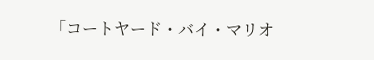「コートヤード・バイ・マリオ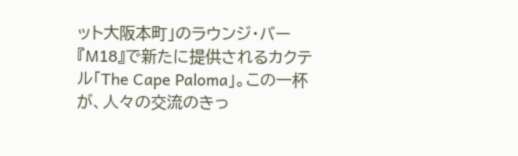ット大阪本町」のラウンジ・バー『M18』で新たに提供されるカクテル「The Cape Paloma」。この一杯が、人々の交流のきっ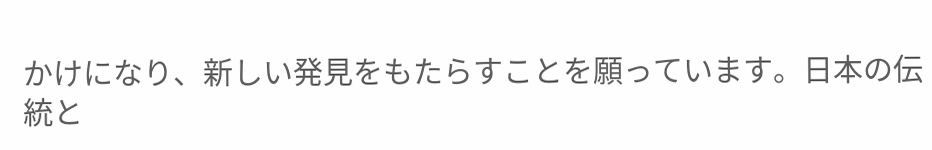かけになり、新しい発見をもたらすことを願っています。日本の伝統と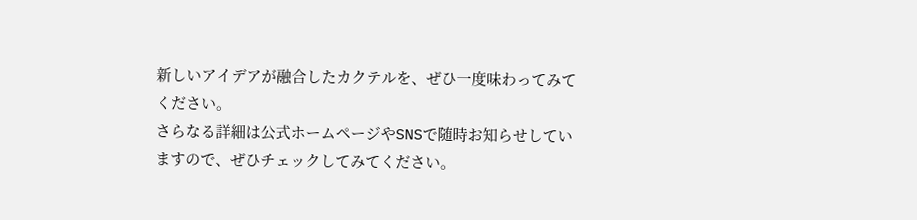新しいアイデアが融合したカクテルを、ぜひ一度味わってみてください。
さらなる詳細は公式ホームページやSNSで随時お知らせしていますので、ぜひチェックしてみてください。